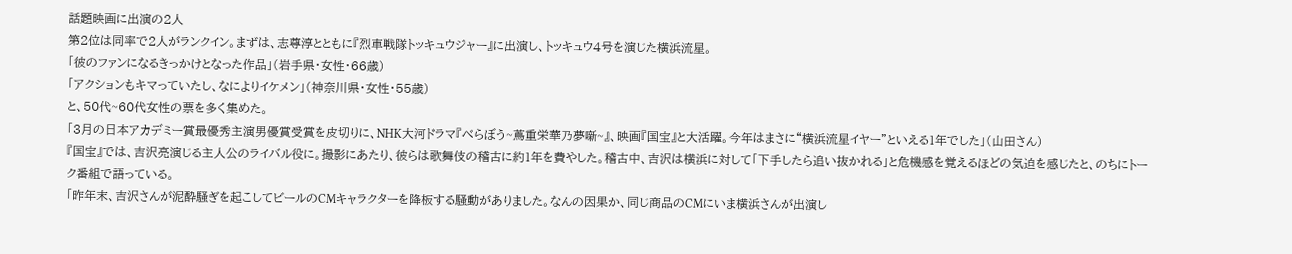話題映画に出演の2人
第2位は同率で2人がランクイン。まずは、志尊淳とともに『烈車戦隊トッキュウジャー』に出演し、トッキュウ4号を演じた横浜流星。
「彼のファンになるきっかけとなった作品」(岩手県・女性・66歳)
「アクションもキマっていたし、なによりイケメン」(神奈川県・女性・55歳)
と、50代~60代女性の票を多く集めた。
「3月の日本アカデミー賞最優秀主演男優賞受賞を皮切りに、NHK大河ドラマ『べらぼう~蔦重栄華乃夢噺~』、映画『国宝』と大活躍。今年はまさに“横浜流星イヤー”といえる1年でした」(山田さん)
『国宝』では、吉沢亮演じる主人公のライバル役に。撮影にあたり、彼らは歌舞伎の稽古に約1年を費やした。稽古中、吉沢は横浜に対して「下手したら追い抜かれる」と危機感を覚えるほどの気迫を感じたと、のちにトーク番組で語っている。
「昨年末、吉沢さんが泥酔騒ぎを起こしてビールのCMキャラクターを降板する騒動がありました。なんの因果か、同じ商品のCMにいま横浜さんが出演し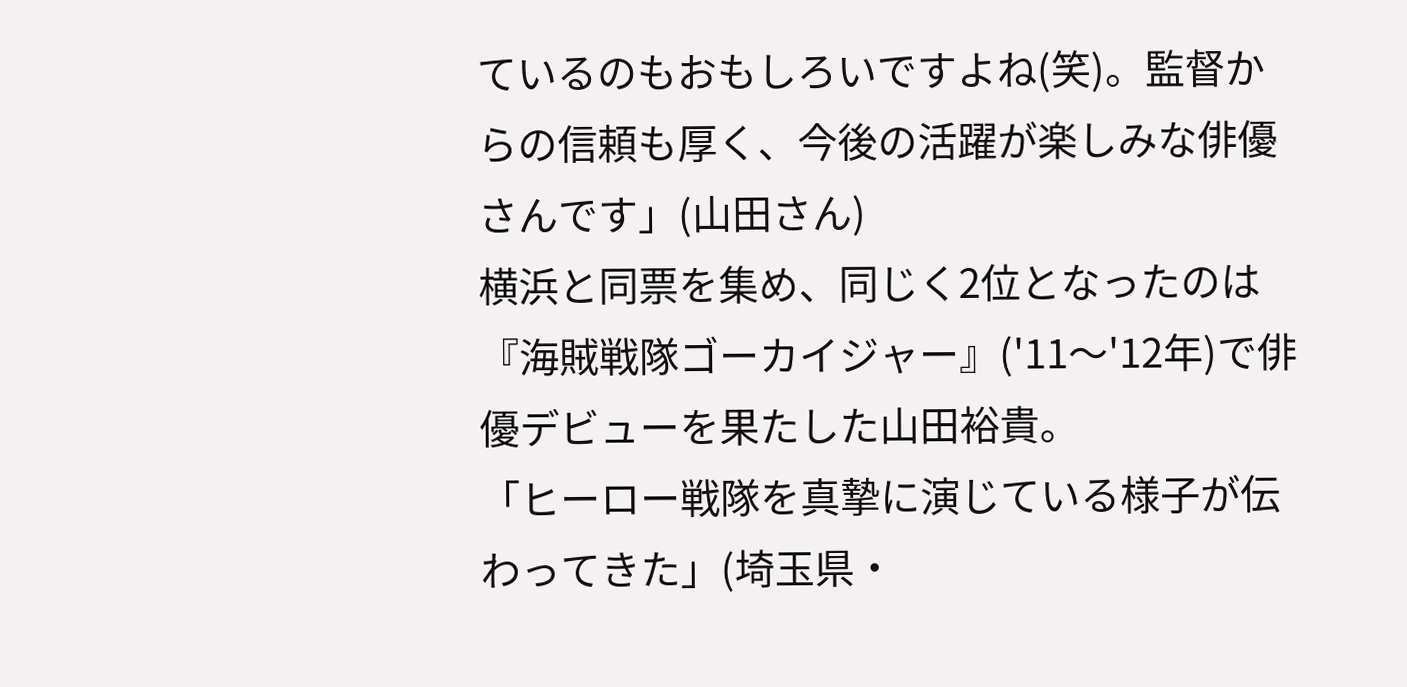ているのもおもしろいですよね(笑)。監督からの信頼も厚く、今後の活躍が楽しみな俳優さんです」(山田さん)
横浜と同票を集め、同じく2位となったのは『海賊戦隊ゴーカイジャー』('11〜'12年)で俳優デビューを果たした山田裕貴。
「ヒーロー戦隊を真摯に演じている様子が伝わってきた」(埼玉県・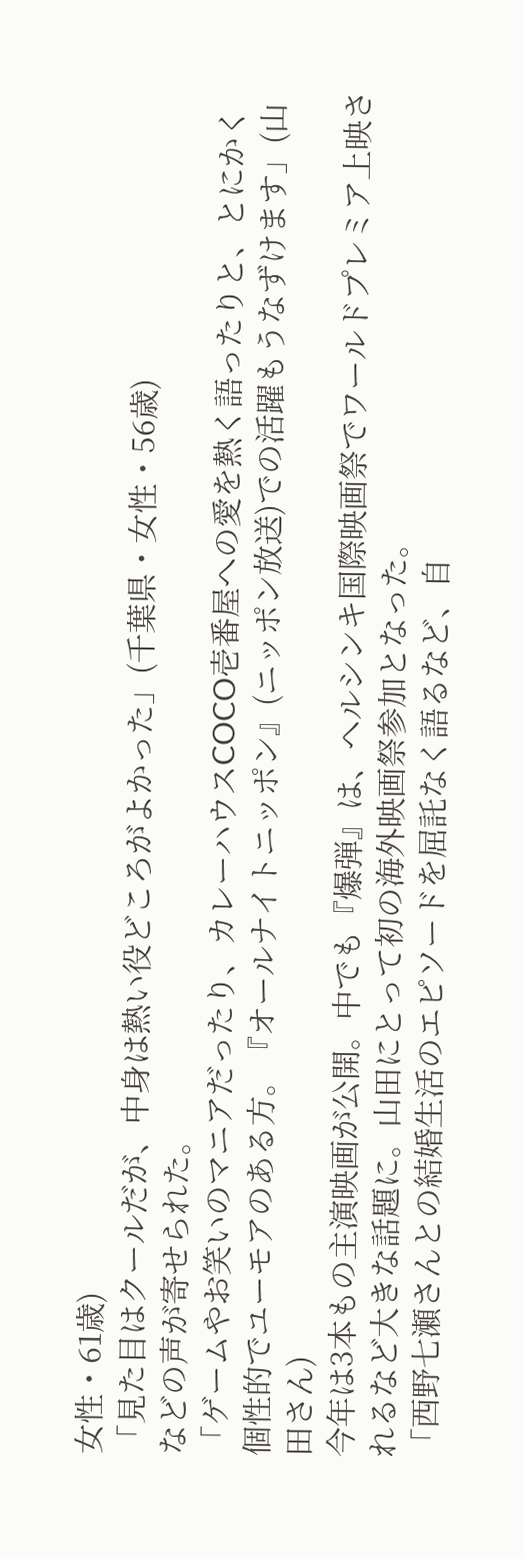女性・61歳)
「見た目はクールだが、中身は熱い役どころがよかった」(千葉県・女性・56歳)
などの声が寄せられた。
「ゲームやお笑いのマニアだったり、カレーハウスCOCO壱番屋への愛を熱く語ったりと、とにかく個性的でユーモアのある方。『オールナイトニッポン』(ニッポン放送)での活躍もうなずけます」(山田さん)
今年は3本もの主演映画が公開。中でも『爆弾』は、ヘルシンキ国際映画祭でワールドプレミア上映されるなど大きな話題に。山田にとって初の海外映画祭参加となった。
「西野七瀬さんとの結婚生活のエピソードを屈託なく語るなど、自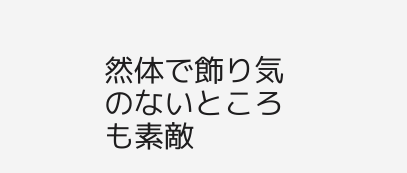然体で飾り気のないところも素敵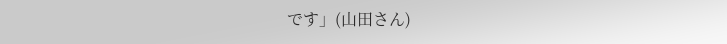です」(山田さん)